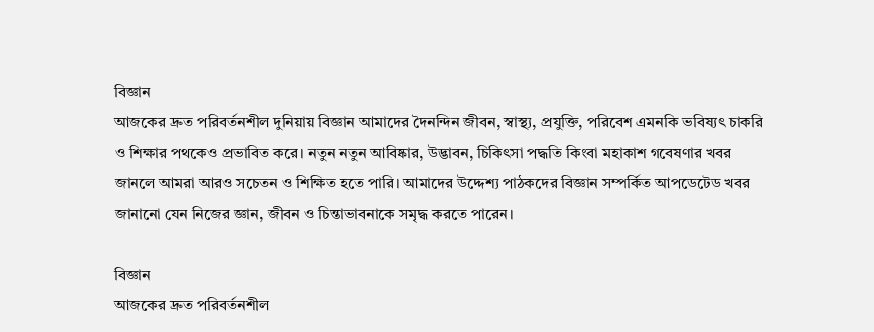বিজ্ঞান
আজকের দ্রুত পরিবর্তনশীল দুনিয়ায় বিজ্ঞান আমাদের দৈনন্দিন জীবন, স্বাস্থ্য, প্রযুক্তি, পরিবেশ এমনকি ভবিষ্যৎ চাকরি ও শিক্ষার পথকেও প্রভাবিত করে। নতুন নতুন আবিষ্কার, উদ্ভাবন, চিকিৎসা পদ্ধতি কিংবা মহাকাশ গবেষণার খবর জানলে আমরা আরও সচেতন ও শিক্ষিত হতে পারি। আমাদের উদ্দেশ্য পাঠকদের বিজ্ঞান সম্পর্কিত আপডেটেড খবর জানানো যেন নিজের জ্ঞান, জীবন ও চিন্তাভাবনাকে সমৃদ্ধ করতে পারেন।

বিজ্ঞান
আজকের দ্রুত পরিবর্তনশীল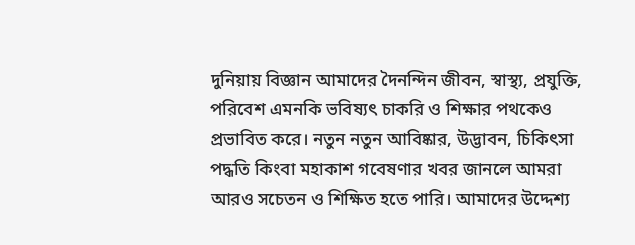দুনিয়ায় বিজ্ঞান আমাদের দৈনন্দিন জীবন, স্বাস্থ্য, প্রযুক্তি, পরিবেশ এমনকি ভবিষ্যৎ চাকরি ও শিক্ষার পথকেও প্রভাবিত করে। নতুন নতুন আবিষ্কার, উদ্ভাবন, চিকিৎসা পদ্ধতি কিংবা মহাকাশ গবেষণার খবর জানলে আমরা আরও সচেতন ও শিক্ষিত হতে পারি। আমাদের উদ্দেশ্য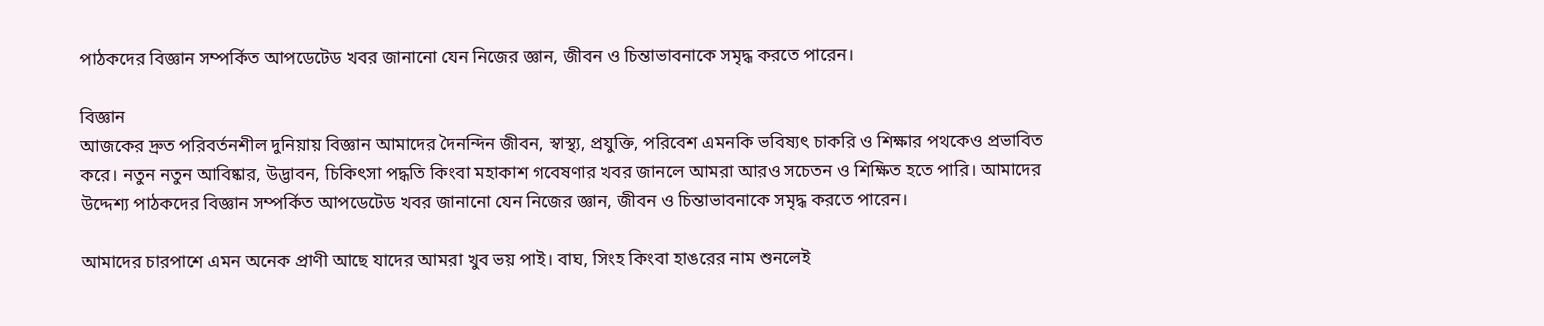পাঠকদের বিজ্ঞান সম্পর্কিত আপডেটেড খবর জানানো যেন নিজের জ্ঞান, জীবন ও চিন্তাভাবনাকে সমৃদ্ধ করতে পারেন।

বিজ্ঞান
আজকের দ্রুত পরিবর্তনশীল দুনিয়ায় বিজ্ঞান আমাদের দৈনন্দিন জীবন, স্বাস্থ্য, প্রযুক্তি, পরিবেশ এমনকি ভবিষ্যৎ চাকরি ও শিক্ষার পথকেও প্রভাবিত করে। নতুন নতুন আবিষ্কার, উদ্ভাবন, চিকিৎসা পদ্ধতি কিংবা মহাকাশ গবেষণার খবর জানলে আমরা আরও সচেতন ও শিক্ষিত হতে পারি। আমাদের উদ্দেশ্য পাঠকদের বিজ্ঞান সম্পর্কিত আপডেটেড খবর জানানো যেন নিজের জ্ঞান, জীবন ও চিন্তাভাবনাকে সমৃদ্ধ করতে পারেন।

আমাদের চারপাশে এমন অনেক প্রাণী আছে যাদের আমরা খুব ভয় পাই। বাঘ, সিংহ কিংবা হাঙরের নাম শুনলেই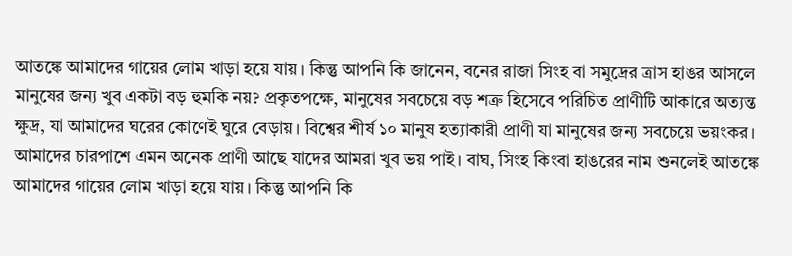আতঙ্কে আমাদের গায়ের লোম খাড়া হয়ে যায়। কিন্তু আপনি কি জানেন, বনের রাজা সিংহ বা সমুদ্রের ত্রাস হাঙর আসলে মানুষের জন্য খুব একটা বড় হুমকি নয়? প্রকৃতপক্ষে, মানুষের সবচেয়ে বড় শত্রু হিসেবে পরিচিত প্রাণীটি আকারে অত্যন্ত ক্ষুদ্র, যা আমাদের ঘরের কোণেই ঘুরে বেড়ায়। বিশ্বের শীর্ষ ১০ মানুষ হত্যাকারী প্রাণী যা মানুষের জন্য সবচেয়ে ভয়ংকর।
আমাদের চারপাশে এমন অনেক প্রাণী আছে যাদের আমরা খুব ভয় পাই। বাঘ, সিংহ কিংবা হাঙরের নাম শুনলেই আতঙ্কে আমাদের গায়ের লোম খাড়া হয়ে যায়। কিন্তু আপনি কি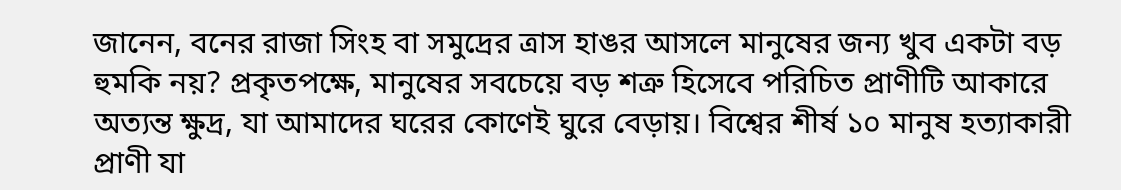জানেন, বনের রাজা সিংহ বা সমুদ্রের ত্রাস হাঙর আসলে মানুষের জন্য খুব একটা বড় হুমকি নয়? প্রকৃতপক্ষে, মানুষের সবচেয়ে বড় শত্রু হিসেবে পরিচিত প্রাণীটি আকারে অত্যন্ত ক্ষুদ্র, যা আমাদের ঘরের কোণেই ঘুরে বেড়ায়। বিশ্বের শীর্ষ ১০ মানুষ হত্যাকারী প্রাণী যা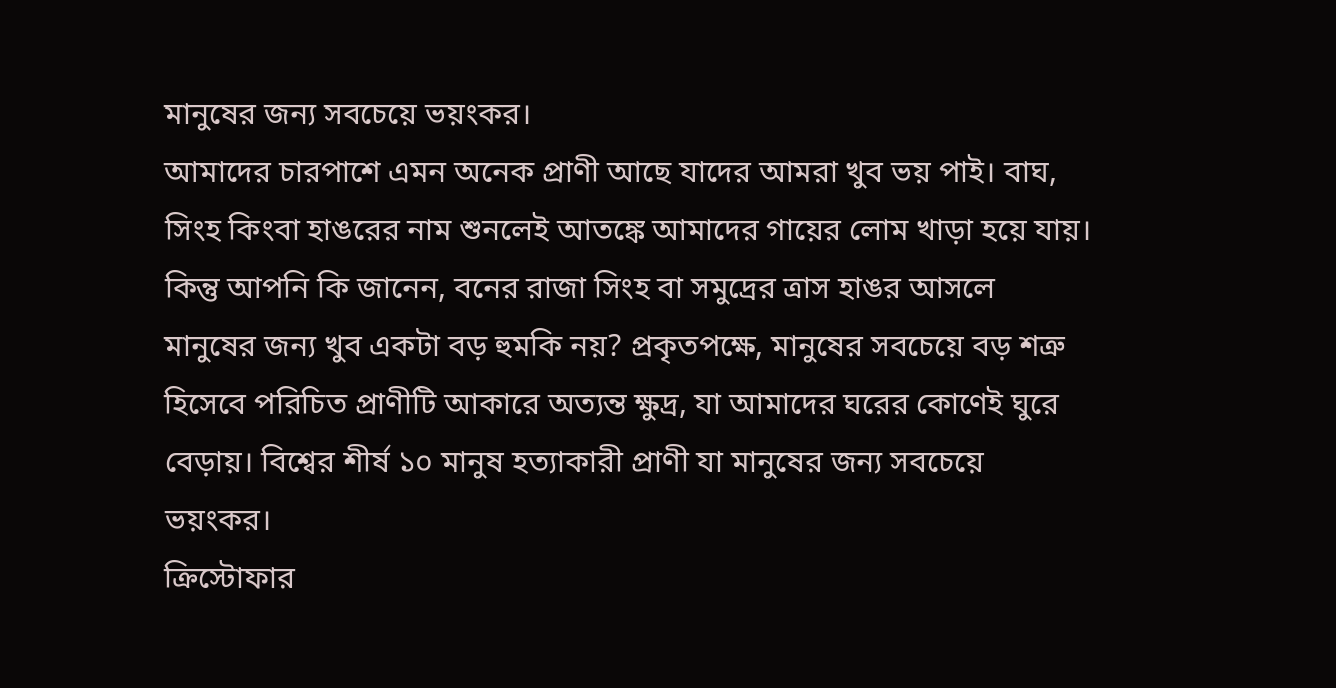মানুষের জন্য সবচেয়ে ভয়ংকর।
আমাদের চারপাশে এমন অনেক প্রাণী আছে যাদের আমরা খুব ভয় পাই। বাঘ, সিংহ কিংবা হাঙরের নাম শুনলেই আতঙ্কে আমাদের গায়ের লোম খাড়া হয়ে যায়। কিন্তু আপনি কি জানেন, বনের রাজা সিংহ বা সমুদ্রের ত্রাস হাঙর আসলে মানুষের জন্য খুব একটা বড় হুমকি নয়? প্রকৃতপক্ষে, মানুষের সবচেয়ে বড় শত্রু হিসেবে পরিচিত প্রাণীটি আকারে অত্যন্ত ক্ষুদ্র, যা আমাদের ঘরের কোণেই ঘুরে বেড়ায়। বিশ্বের শীর্ষ ১০ মানুষ হত্যাকারী প্রাণী যা মানুষের জন্য সবচেয়ে ভয়ংকর।
ক্রিস্টোফার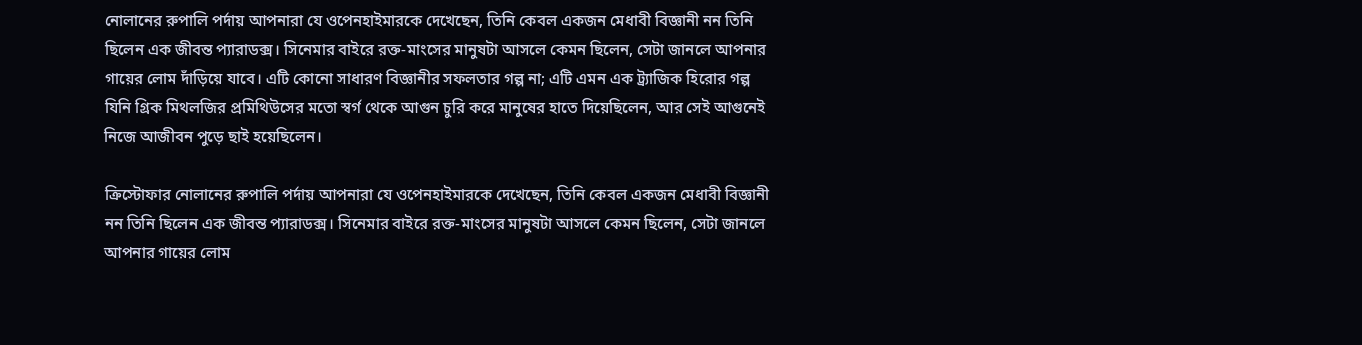নোলানের রুপালি পর্দায় আপনারা যে ওপেনহাইমারকে দেখেছেন, তিনি কেবল একজন মেধাবী বিজ্ঞানী নন তিনি ছিলেন এক জীবন্ত প্যারাডক্স। সিনেমার বাইরে রক্ত-মাংসের মানুষটা আসলে কেমন ছিলেন, সেটা জানলে আপনার গায়ের লোম দাঁড়িয়ে যাবে। এটি কোনো সাধারণ বিজ্ঞানীর সফলতার গল্প না; এটি এমন এক ট্র্যাজিক হিরোর গল্প যিনি গ্রিক মিথলজির প্রমিথিউসের মতো স্বর্গ থেকে আগুন চুরি করে মানুষের হাতে দিয়েছিলেন, আর সেই আগুনেই নিজে আজীবন পুড়ে ছাই হয়েছিলেন।

ক্রিস্টোফার নোলানের রুপালি পর্দায় আপনারা যে ওপেনহাইমারকে দেখেছেন, তিনি কেবল একজন মেধাবী বিজ্ঞানী নন তিনি ছিলেন এক জীবন্ত প্যারাডক্স। সিনেমার বাইরে রক্ত-মাংসের মানুষটা আসলে কেমন ছিলেন, সেটা জানলে আপনার গায়ের লোম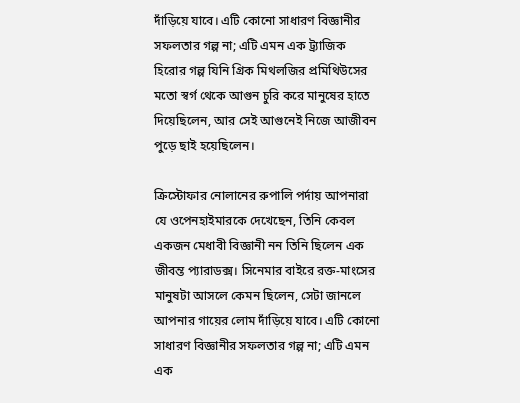দাঁড়িয়ে যাবে। এটি কোনো সাধারণ বিজ্ঞানীর সফলতার গল্প না; এটি এমন এক ট্র্যাজিক হিরোর গল্প যিনি গ্রিক মিথলজির প্রমিথিউসের মতো স্বর্গ থেকে আগুন চুরি করে মানুষের হাতে দিয়েছিলেন, আর সেই আগুনেই নিজে আজীবন পুড়ে ছাই হয়েছিলেন।

ক্রিস্টোফার নোলানের রুপালি পর্দায় আপনারা যে ওপেনহাইমারকে দেখেছেন, তিনি কেবল একজন মেধাবী বিজ্ঞানী নন তিনি ছিলেন এক জীবন্ত প্যারাডক্স। সিনেমার বাইরে রক্ত-মাংসের মানুষটা আসলে কেমন ছিলেন, সেটা জানলে আপনার গায়ের লোম দাঁড়িয়ে যাবে। এটি কোনো সাধারণ বিজ্ঞানীর সফলতার গল্প না; এটি এমন এক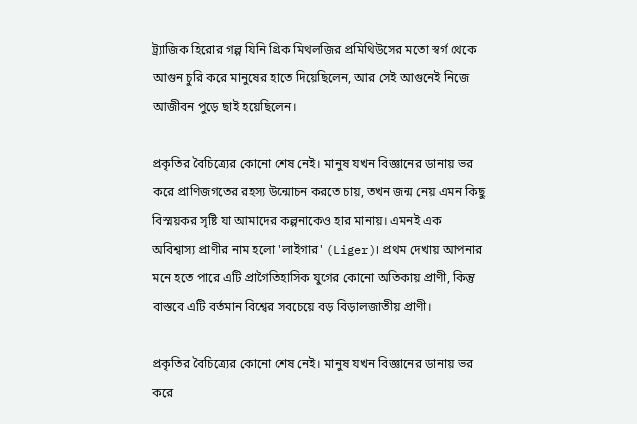ট্র্যাজিক হিরোর গল্প যিনি গ্রিক মিথলজির প্রমিথিউসের মতো স্বর্গ থেকে আগুন চুরি করে মানুষের হাতে দিয়েছিলেন, আর সেই আগুনেই নিজে আজীবন পুড়ে ছাই হয়েছিলেন।

প্রকৃতির বৈচিত্র্যের কোনো শেষ নেই। মানুষ যখন বিজ্ঞানের ডানায় ভর করে প্রাণিজগতের রহস্য উন্মোচন করতে চায়, তখন জন্ম নেয় এমন কিছু বিস্ময়কর সৃষ্টি যা আমাদের কল্পনাকেও হার মানায়। এমনই এক অবিশ্বাস্য প্রাণীর নাম হলো 'লাইগার' (Liger)। প্রথম দেখায় আপনার মনে হতে পারে এটি প্রাগৈতিহাসিক যুগের কোনো অতিকায় প্রাণী, কিন্তু বাস্তবে এটি বর্তমান বিশ্বের সবচেয়ে বড় বিড়ালজাতীয় প্রাণী।

প্রকৃতির বৈচিত্র্যের কোনো শেষ নেই। মানুষ যখন বিজ্ঞানের ডানায় ভর করে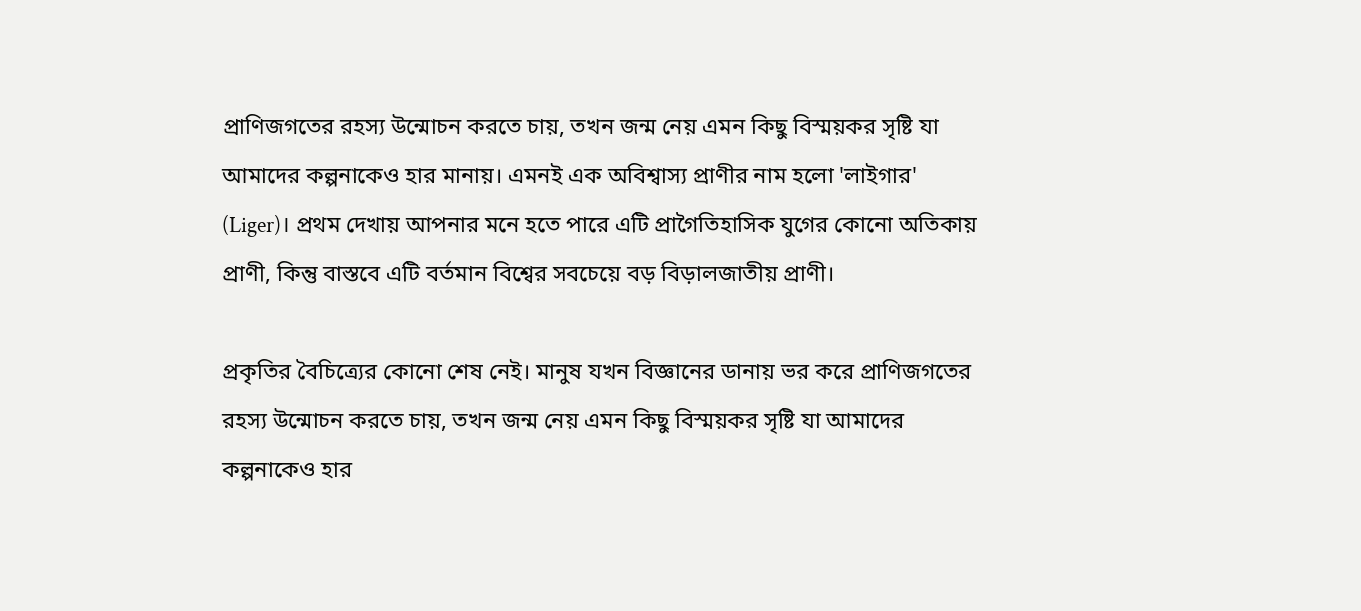প্রাণিজগতের রহস্য উন্মোচন করতে চায়, তখন জন্ম নেয় এমন কিছু বিস্ময়কর সৃষ্টি যা আমাদের কল্পনাকেও হার মানায়। এমনই এক অবিশ্বাস্য প্রাণীর নাম হলো 'লাইগার' (Liger)। প্রথম দেখায় আপনার মনে হতে পারে এটি প্রাগৈতিহাসিক যুগের কোনো অতিকায় প্রাণী, কিন্তু বাস্তবে এটি বর্তমান বিশ্বের সবচেয়ে বড় বিড়ালজাতীয় প্রাণী।

প্রকৃতির বৈচিত্র্যের কোনো শেষ নেই। মানুষ যখন বিজ্ঞানের ডানায় ভর করে প্রাণিজগতের রহস্য উন্মোচন করতে চায়, তখন জন্ম নেয় এমন কিছু বিস্ময়কর সৃষ্টি যা আমাদের কল্পনাকেও হার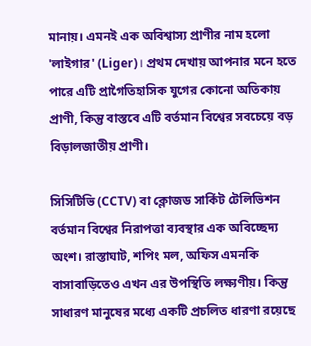মানায়। এমনই এক অবিশ্বাস্য প্রাণীর নাম হলো 'লাইগার' (Liger)। প্রথম দেখায় আপনার মনে হতে পারে এটি প্রাগৈতিহাসিক যুগের কোনো অতিকায় প্রাণী, কিন্তু বাস্তবে এটি বর্তমান বিশ্বের সবচেয়ে বড় বিড়ালজাতীয় প্রাণী।

সিসিটিভি (CCTV) বা ক্লোজড সার্কিট টেলিভিশন বর্তমান বিশ্বের নিরাপত্তা ব্যবস্থার এক অবিচ্ছেদ্য অংশ। রাস্তাঘাট, শপিং মল, অফিস এমনকি বাসাবাড়িতেও এখন এর উপস্থিতি লক্ষ্যণীয়। কিন্তু সাধারণ মানুষের মধ্যে একটি প্রচলিত ধারণা রয়েছে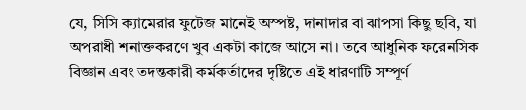যে, সিসি ক্যামেরার ফুটেজ মানেই অস্পষ্ট, দানাদার বা ঝাপসা কিছু ছবি, যা অপরাধী শনাক্তকরণে খুব একটা কাজে আসে না। তবে আধুনিক ফরেনসিক বিজ্ঞান এবং তদন্তকারী কর্মকর্তাদের দৃষ্টিতে এই ধারণাটি সম্পূর্ণ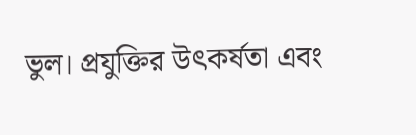ভুল। প্রযুক্তির উৎকর্ষতা এবং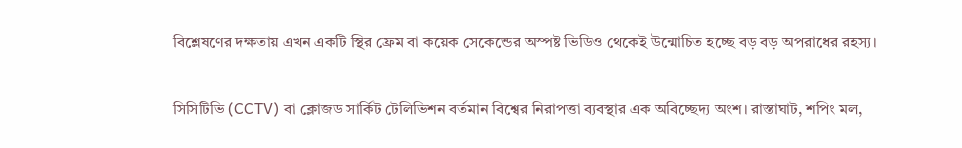বিশ্লেষণের দক্ষতায় এখন একটি স্থির ফ্রেম বা কয়েক সেকেন্ডের অস্পষ্ট ভিডিও থেকেই উন্মোচিত হচ্ছে বড় বড় অপরাধের রহস্য।

সিসিটিভি (CCTV) বা ক্লোজড সার্কিট টেলিভিশন বর্তমান বিশ্বের নিরাপত্তা ব্যবস্থার এক অবিচ্ছেদ্য অংশ। রাস্তাঘাট, শপিং মল,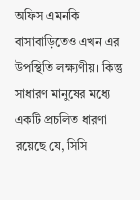অফিস এমনকি বাসাবাড়িতেও এখন এর উপস্থিতি লক্ষ্যণীয়। কিন্তু সাধারণ মানুষের মধ্যে একটি প্রচলিত ধারণা রয়েছে যে, সিসি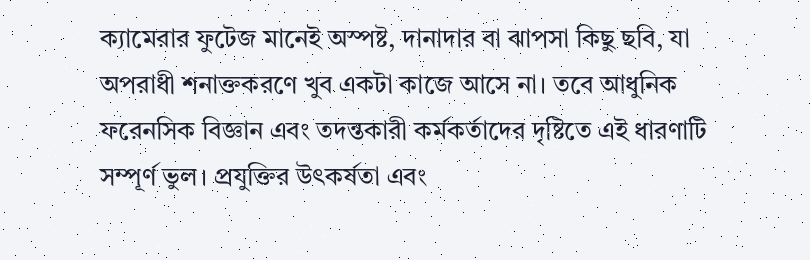ক্যামেরার ফুটেজ মানেই অস্পষ্ট, দানাদার বা ঝাপসা কিছু ছবি, যা অপরাধী শনাক্তকরণে খুব একটা কাজে আসে না। তবে আধুনিক ফরেনসিক বিজ্ঞান এবং তদন্তকারী কর্মকর্তাদের দৃষ্টিতে এই ধারণাটি সম্পূর্ণ ভুল। প্রযুক্তির উৎকর্ষতা এবং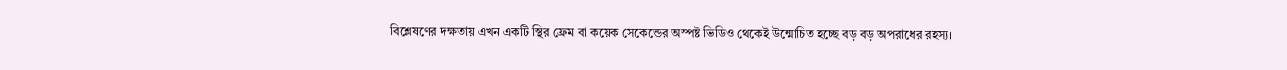বিশ্লেষণের দক্ষতায় এখন একটি স্থির ফ্রেম বা কয়েক সেকেন্ডের অস্পষ্ট ভিডিও থেকেই উন্মোচিত হচ্ছে বড় বড় অপরাধের রহস্য।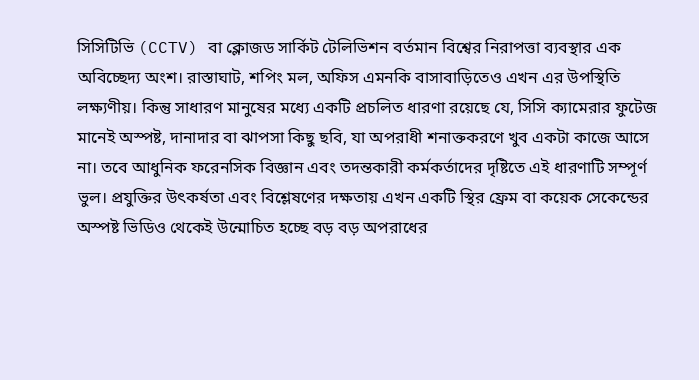সিসিটিভি (CCTV) বা ক্লোজড সার্কিট টেলিভিশন বর্তমান বিশ্বের নিরাপত্তা ব্যবস্থার এক অবিচ্ছেদ্য অংশ। রাস্তাঘাট, শপিং মল, অফিস এমনকি বাসাবাড়িতেও এখন এর উপস্থিতি লক্ষ্যণীয়। কিন্তু সাধারণ মানুষের মধ্যে একটি প্রচলিত ধারণা রয়েছে যে, সিসি ক্যামেরার ফুটেজ মানেই অস্পষ্ট, দানাদার বা ঝাপসা কিছু ছবি, যা অপরাধী শনাক্তকরণে খুব একটা কাজে আসে না। তবে আধুনিক ফরেনসিক বিজ্ঞান এবং তদন্তকারী কর্মকর্তাদের দৃষ্টিতে এই ধারণাটি সম্পূর্ণ ভুল। প্রযুক্তির উৎকর্ষতা এবং বিশ্লেষণের দক্ষতায় এখন একটি স্থির ফ্রেম বা কয়েক সেকেন্ডের অস্পষ্ট ভিডিও থেকেই উন্মোচিত হচ্ছে বড় বড় অপরাধের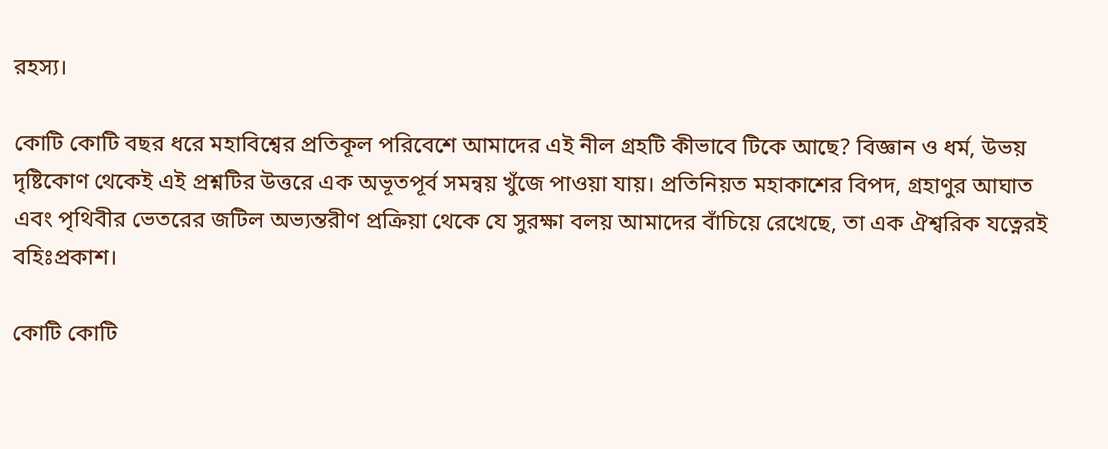রহস্য।

কোটি কোটি বছর ধরে মহাবিশ্বের প্রতিকূল পরিবেশে আমাদের এই নীল গ্রহটি কীভাবে টিকে আছে? বিজ্ঞান ও ধর্ম, উভয় দৃষ্টিকোণ থেকেই এই প্রশ্নটির উত্তরে এক অভূতপূর্ব সমন্বয় খুঁজে পাওয়া যায়। প্রতিনিয়ত মহাকাশের বিপদ, গ্রহাণুর আঘাত এবং পৃথিবীর ভেতরের জটিল অভ্যন্তরীণ প্রক্রিয়া থেকে যে সুরক্ষা বলয় আমাদের বাঁচিয়ে রেখেছে, তা এক ঐশ্বরিক যত্নেরই বহিঃপ্রকাশ।

কোটি কোটি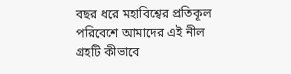বছর ধরে মহাবিশ্বের প্রতিকূল পরিবেশে আমাদের এই নীল গ্রহটি কীভাবে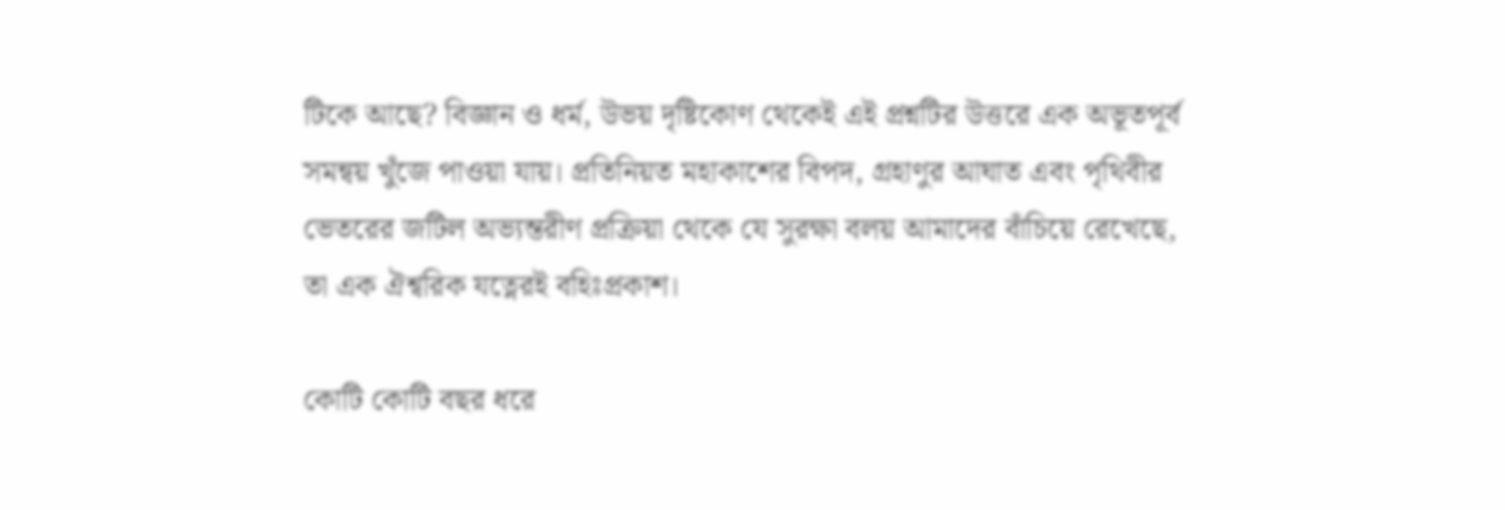টিকে আছে? বিজ্ঞান ও ধর্ম, উভয় দৃষ্টিকোণ থেকেই এই প্রশ্নটির উত্তরে এক অভূতপূর্ব সমন্বয় খুঁজে পাওয়া যায়। প্রতিনিয়ত মহাকাশের বিপদ, গ্রহাণুর আঘাত এবং পৃথিবীর ভেতরের জটিল অভ্যন্তরীণ প্রক্রিয়া থেকে যে সুরক্ষা বলয় আমাদের বাঁচিয়ে রেখেছে, তা এক ঐশ্বরিক যত্নেরই বহিঃপ্রকাশ।

কোটি কোটি বছর ধরে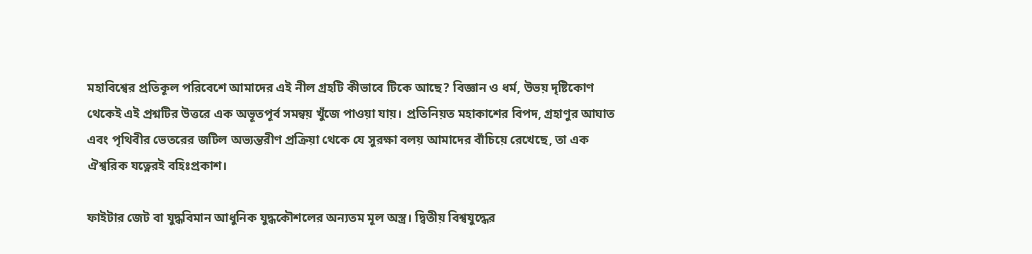মহাবিশ্বের প্রতিকূল পরিবেশে আমাদের এই নীল গ্রহটি কীভাবে টিকে আছে? বিজ্ঞান ও ধর্ম, উভয় দৃষ্টিকোণ থেকেই এই প্রশ্নটির উত্তরে এক অভূতপূর্ব সমন্বয় খুঁজে পাওয়া যায়। প্রতিনিয়ত মহাকাশের বিপদ, গ্রহাণুর আঘাত এবং পৃথিবীর ভেতরের জটিল অভ্যন্তরীণ প্রক্রিয়া থেকে যে সুরক্ষা বলয় আমাদের বাঁচিয়ে রেখেছে, তা এক ঐশ্বরিক যত্নেরই বহিঃপ্রকাশ।

ফাইটার জেট বা যুদ্ধবিমান আধুনিক যুদ্ধকৌশলের অন্যতম মূল অস্ত্র। দ্বিতীয় বিশ্বযুদ্ধের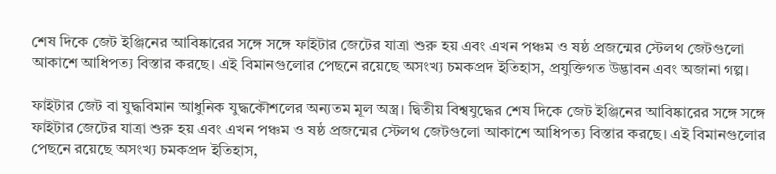শেষ দিকে জেট ইঞ্জিনের আবিষ্কারের সঙ্গে সঙ্গে ফাইটার জেটের যাত্রা শুরু হয় এবং এখন পঞ্চম ও ষষ্ঠ প্রজন্মের স্টেলথ জেটগুলো আকাশে আধিপত্য বিস্তার করছে। এই বিমানগুলোর পেছনে রয়েছে অসংখ্য চমকপ্রদ ইতিহাস, প্রযুক্তিগত উদ্ভাবন এবং অজানা গল্প।

ফাইটার জেট বা যুদ্ধবিমান আধুনিক যুদ্ধকৌশলের অন্যতম মূল অস্ত্র। দ্বিতীয় বিশ্বযুদ্ধের শেষ দিকে জেট ইঞ্জিনের আবিষ্কারের সঙ্গে সঙ্গে ফাইটার জেটের যাত্রা শুরু হয় এবং এখন পঞ্চম ও ষষ্ঠ প্রজন্মের স্টেলথ জেটগুলো আকাশে আধিপত্য বিস্তার করছে। এই বিমানগুলোর পেছনে রয়েছে অসংখ্য চমকপ্রদ ইতিহাস,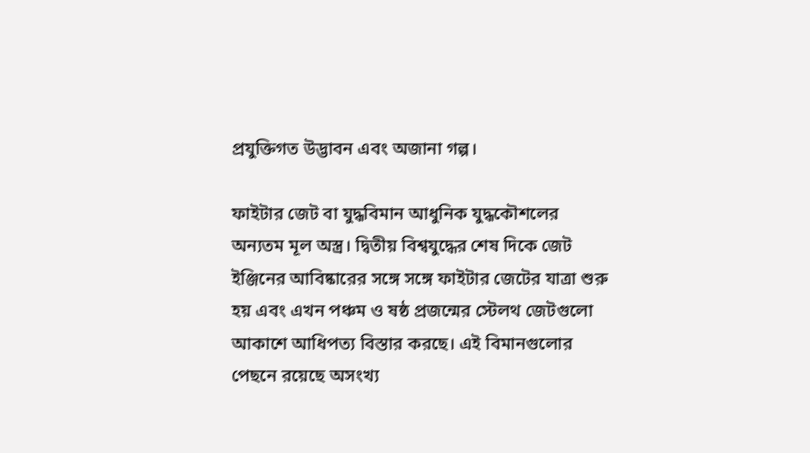প্রযুক্তিগত উদ্ভাবন এবং অজানা গল্প।

ফাইটার জেট বা যুদ্ধবিমান আধুনিক যুদ্ধকৌশলের অন্যতম মূল অস্ত্র। দ্বিতীয় বিশ্বযুদ্ধের শেষ দিকে জেট ইঞ্জিনের আবিষ্কারের সঙ্গে সঙ্গে ফাইটার জেটের যাত্রা শুরু হয় এবং এখন পঞ্চম ও ষষ্ঠ প্রজন্মের স্টেলথ জেটগুলো আকাশে আধিপত্য বিস্তার করছে। এই বিমানগুলোর পেছনে রয়েছে অসংখ্য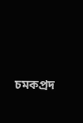চমকপ্রদ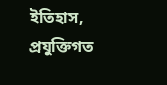ইতিহাস, প্রযুক্তিগত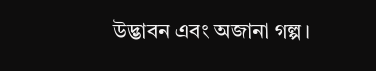উদ্ভাবন এবং অজানা গল্প।